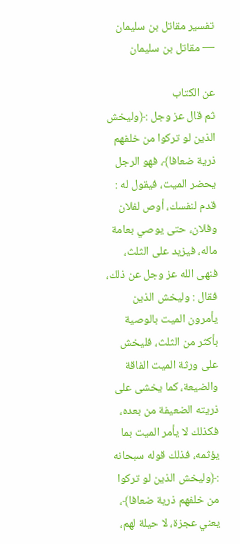تفسير مقاتل بن سليمان — مقاتل بن سليمان

عن الكتاب
ثم قال عز وجل :﴿وليخش الذين لو تركوا من خلفهم ذرية ضعافا﴾، فهو الرجل يحضر الميت، فيقول له : قدم لنفسك، أوص لفلان وفلان، حتى يوصي بعامة ماله، فيزيد على الثلث، فنهى الله عز وجل عن ذلك، فقال : وليخش الذين يأمرون الميت بالوصية بأكثر من الثلث، فليخش على ورثة الميت الفاقة والضيعة، كما يخشى على ذريته الضعيفة من بعده، فكذلك لا يأمر الميت بما يؤثمه، فذلك قوله سبحانه :﴿وليخش الذين لو تركوا من خلفهم ذرية ضعافا﴾، يعني عجزة، لا حيلة لهم،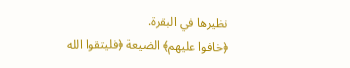نظيرها في البقرة.
﴿خافوا عليهم﴾ الضيعة ﴿فليتقوا الله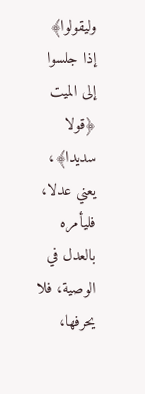وليقولوا﴾ إذا جلسوا إلى الميت ﴿قولا سديدا﴾، يعني عدلا، فليأمره بالعدل في الوصية، فلا يحرفها،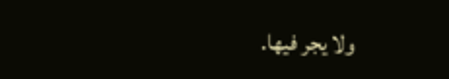ولا يجر فيها.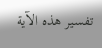تفسير هذه الآية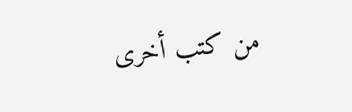من كتب أخرى